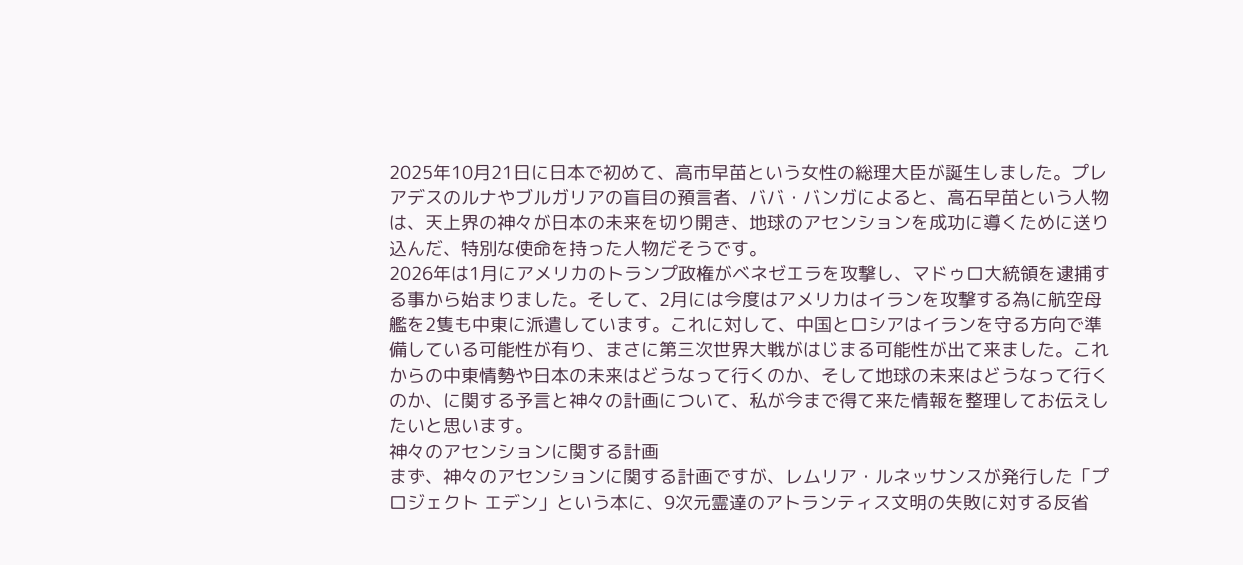2025年10月21日に日本で初めて、高市早苗という女性の総理大臣が誕生しました。プレアデスのルナやブルガリアの盲目の預言者、ババ・バンガによると、高石早苗という人物は、天上界の神々が日本の未来を切り開き、地球のアセンションを成功に導くために送り込んだ、特別な使命を持った人物だそうです。
2026年は1月にアメリカのトランプ政権がベネゼエラを攻撃し、マドゥロ大統領を逮捕する事から始まりました。そして、2月には今度はアメリカはイランを攻撃する為に航空母艦を2隻も中東に派遣しています。これに対して、中国とロシアはイランを守る方向で準備している可能性が有り、まさに第三次世界大戦がはじまる可能性が出て来ました。これからの中東情勢や日本の未来はどうなって行くのか、そして地球の未来はどうなって行くのか、に関する予言と神々の計画について、私が今まで得て来た情報を整理してお伝えしたいと思います。
神々のアセンションに関する計画
まず、神々のアセンションに関する計画ですが、レムリア・ルネッサンスが発行した「プロジェクト エデン」という本に、9次元霊達のアトランティス文明の失敗に対する反省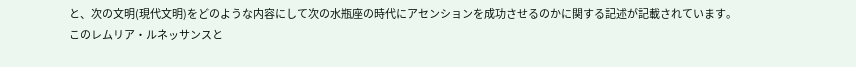と、次の文明(現代文明)をどのような内容にして次の水瓶座の時代にアセンションを成功させるのかに関する記述が記載されています。
このレムリア・ルネッサンスと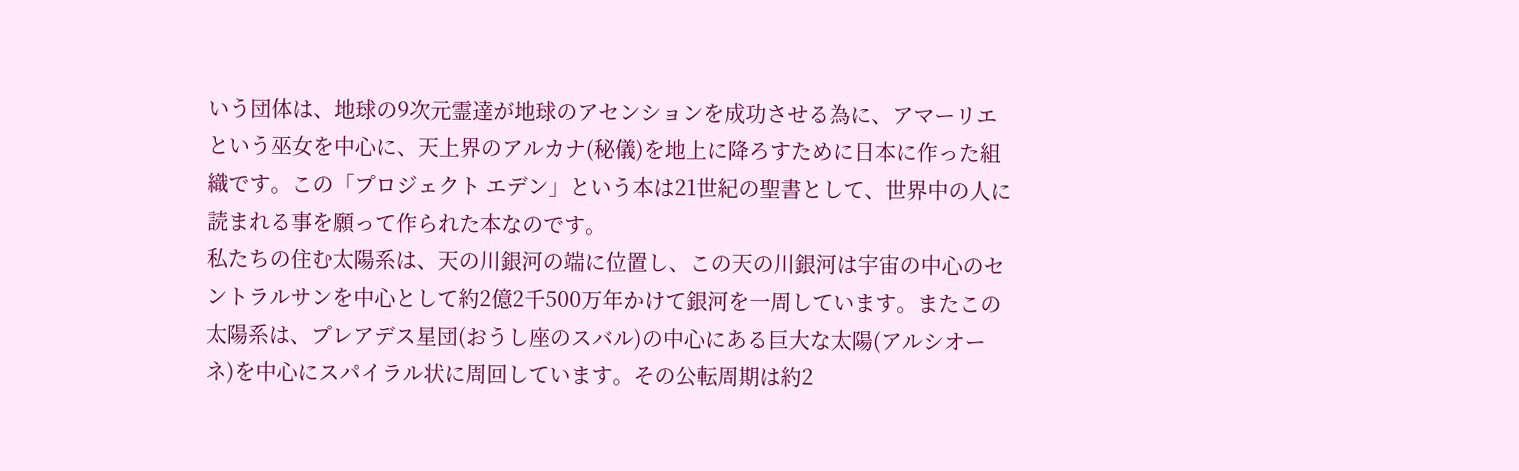いう団体は、地球の9次元霊達が地球のアセンションを成功させる為に、アマーリエという巫女を中心に、天上界のアルカナ(秘儀)を地上に降ろすために日本に作った組織です。この「プロジェクト エデン」という本は21世紀の聖書として、世界中の人に読まれる事を願って作られた本なのです。
私たちの住む太陽系は、天の川銀河の端に位置し、この天の川銀河は宇宙の中心のセントラルサンを中心として約2億2千500万年かけて銀河を一周しています。またこの太陽系は、プレアデス星団(おうし座のスバル)の中心にある巨大な太陽(アルシオーネ)を中心にスパイラル状に周回しています。その公転周期は約2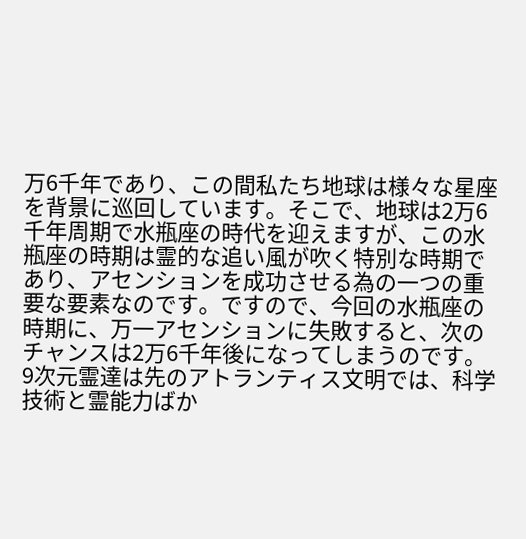万6千年であり、この間私たち地球は様々な星座を背景に巡回しています。そこで、地球は2万6千年周期で水瓶座の時代を迎えますが、この水瓶座の時期は霊的な追い風が吹く特別な時期であり、アセンションを成功させる為の一つの重要な要素なのです。ですので、今回の水瓶座の時期に、万一アセンションに失敗すると、次のチャンスは2万6千年後になってしまうのです。
9次元霊達は先のアトランティス文明では、科学技術と霊能力ばか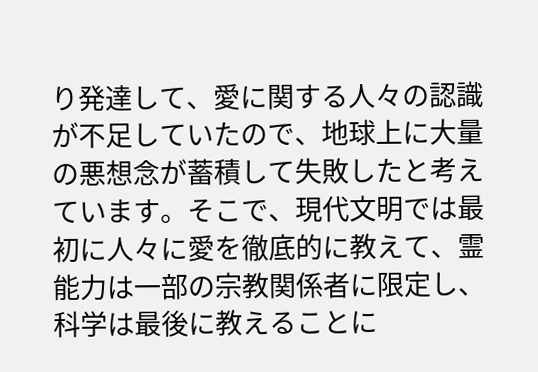り発達して、愛に関する人々の認識が不足していたので、地球上に大量の悪想念が蓄積して失敗したと考えています。そこで、現代文明では最初に人々に愛を徹底的に教えて、霊能力は一部の宗教関係者に限定し、科学は最後に教えることに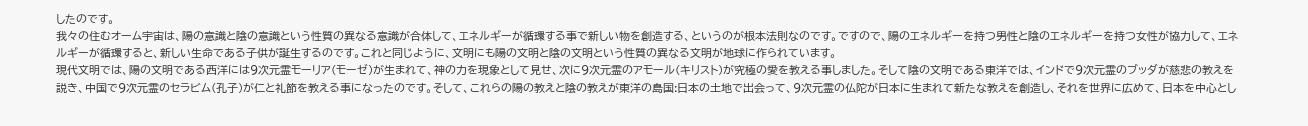したのです。
我々の住むオーム宇宙は、陽の意識と陰の意識という性質の異なる意識が合体して、エネルギーが循環する事で新しい物を創造する、というのが根本法則なのです。ですので、陽のエネルギーを持つ男性と陰のエネルギーを持つ女性が協力して、エネルギーが循環すると、新しい生命である子供が誕生するのです。これと同じように、文明にも陽の文明と陰の文明という性質の異なる文明が地球に作られています。
現代文明では、陽の文明である西洋には9次元霊モーリア(モーゼ)が生まれて、神の力を現象として見せ、次に9次元霊のアモール(キリスト)が究極の愛を教える事しました。そして陰の文明である東洋では、インドで9次元霊のブッダが慈悲の教えを説き、中国で9次元霊のセラビム(孔子)が仁と礼節を教える事になったのです。そして、これらの陽の教えと陰の教えが東洋の島国:日本の土地で出会って、9次元霊の仏陀が日本に生まれて新たな教えを創造し、それを世界に広めて、日本を中心とし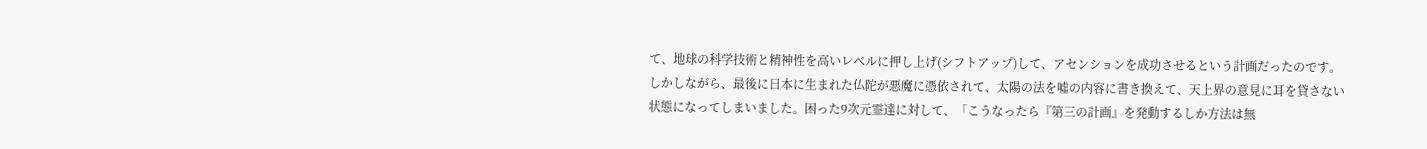て、地球の科学技術と精神性を高いレベルに押し上げ(シフトアップ)して、アセンションを成功させるという計画だったのです。
しかしながら、最後に日本に生まれた仏陀が悪魔に憑依されて、太陽の法を噓の内容に書き換えて、天上界の意見に耳を貸さない状態になってしまいました。困った9次元霊達に対して、「こうなったら『第三の計画』を発動するしか方法は無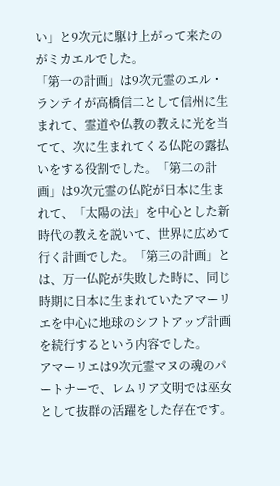い」と9次元に駆け上がって来たのがミカエルでした。
「第一の計画」は9次元霊のエル・ランテイが高橋信二として信州に生まれて、霊道や仏教の教えに光を当てて、次に生まれてくる仏陀の露払いをする役割でした。「第二の計画」は9次元霊の仏陀が日本に生まれて、「太陽の法」を中心とした新時代の教えを説いて、世界に広めて行く計画でした。「第三の計画」とは、万一仏陀が失敗した時に、同じ時期に日本に生まれていたアマーリエを中心に地球のシフトアップ計画を続行するという内容でした。
アマーリエは9次元霊マヌの魂のパートナーで、レムリア文明では巫女として抜群の活躍をした存在です。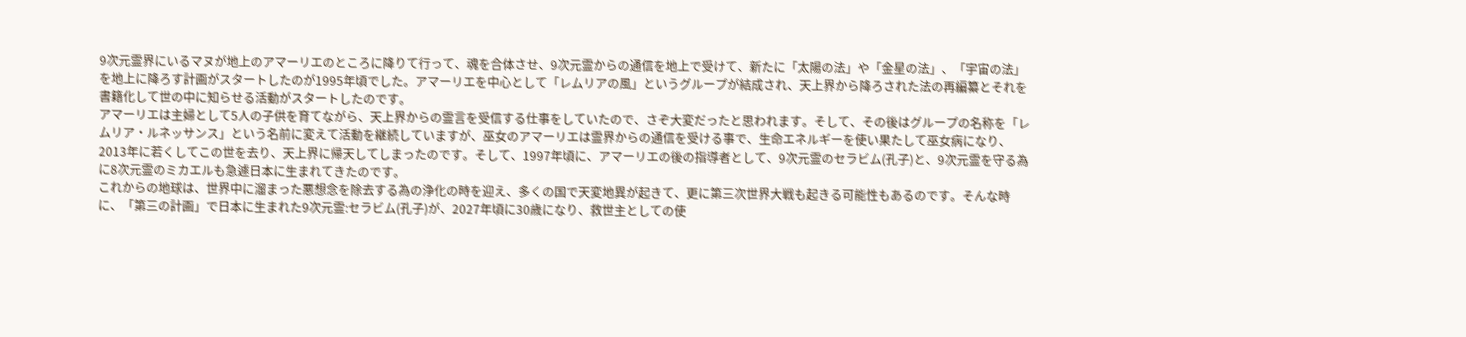9次元霊界にいるマヌが地上のアマーリエのところに降りて行って、魂を合体させ、9次元霊からの通信を地上で受けて、新たに「太陽の法」や「金星の法」、「宇宙の法」を地上に降ろす計画がスタートしたのが1995年頃でした。アマーリエを中心として「レムリアの風」というグループが結成され、天上界から降ろされた法の再編纂とそれを書籍化して世の中に知らせる活動がスタートしたのです。
アマーリエは主婦として5人の子供を育てながら、天上界からの霊言を受信する仕事をしていたので、さぞ大変だったと思われます。そして、その後はグループの名称を「レムリア・ルネッサンス」という名前に変えて活動を継続していますが、巫女のアマーリエは霊界からの通信を受ける事で、生命エネルギーを使い果たして巫女病になり、2013年に若くしてこの世を去り、天上界に帰天してしまったのです。そして、1997年頃に、アマーリエの後の指導者として、9次元霊のセラビム(孔子)と、9次元霊を守る為に8次元霊のミカエルも急遽日本に生まれてきたのです。
これからの地球は、世界中に溜まった悪想念を除去する為の浄化の時を迎え、多くの国で天変地異が起きて、更に第三次世界大戦も起きる可能性もあるのです。そんな時に、「第三の計画」で日本に生まれた9次元霊:セラビム(孔子)が、2027年頃に30歳になり、救世主としての使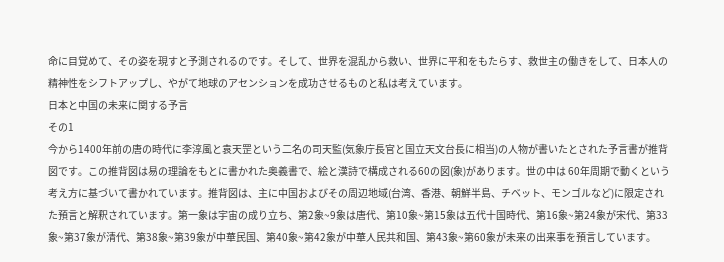命に目覚めて、その姿を現すと予測されるのです。そして、世界を混乱から救い、世界に平和をもたらす、救世主の働きをして、日本人の精神性をシフトアップし、やがて地球のアセンションを成功させるものと私は考えています。
日本と中国の未来に関する予言
その1
今から1400年前の唐の時代に李淳風と袁天罡という二名の司天監(気象庁長官と国立天文台長に相当)の人物が書いたとされた予言書が推背図です。この推背図は易の理論をもとに書かれた奥義書で、絵と漢詩で構成される60の図(象)があります。世の中は 60年周期で動くという考え方に基づいて書かれています。推背図は、主に中国およびその周辺地域(台湾、香港、朝鮮半島、チベット、モンゴルなど)に限定された預言と解釈されています。第一象は宇宙の成り立ち、第2象~9象は唐代、第10象~第15象は五代十国時代、第16象~第24象が宋代、第33象~第37象が清代、第38象~第39象が中華民国、第40象~第42象が中華人民共和国、第43象~第60象が未来の出来事を預言しています。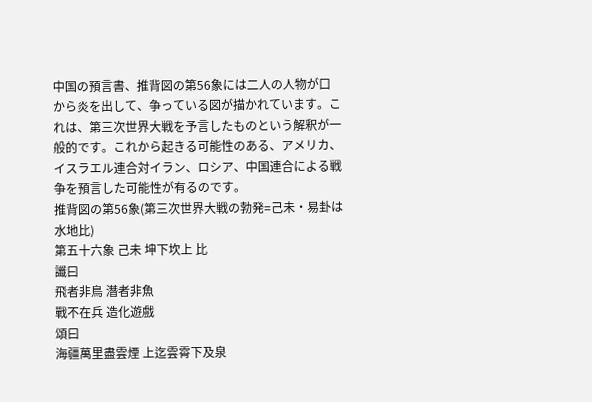中国の預言書、推背図の第56象には二人の人物が口から炎を出して、争っている図が描かれています。これは、第三次世界大戦を予言したものという解釈が一般的です。これから起きる可能性のある、アメリカ、イスラエル連合対イラン、ロシア、中国連合による戦争を預言した可能性が有るのです。
推背図の第56象(第三次世界大戦の勃発=己未・易卦は水地比)
第五十六象 己未 坤下坎上 比
讖曰
飛者非鳥 潛者非魚
戰不在兵 造化遊戲
頌曰
海疆萬里盡雲煙 上迄雲霄下及泉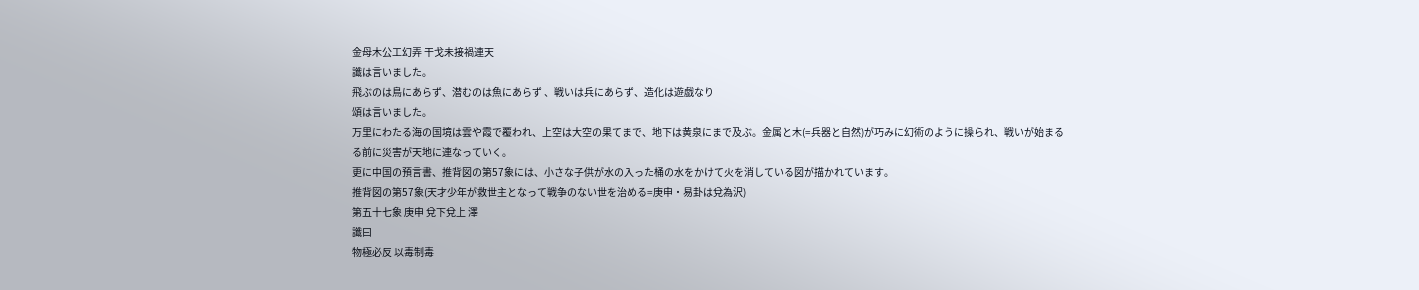金母木公工幻弄 干戈未接禍連天
讖は言いました。
飛ぶのは鳥にあらず、潜むのは魚にあらず 、戦いは兵にあらず、造化は遊戯なり
頌は言いました。
万里にわたる海の国境は雲や霞で覆われ、上空は大空の果てまで、地下は黄泉にまで及ぶ。金属と木(=兵器と自然)が巧みに幻術のように操られ、戦いが始まるる前に災害が天地に連なっていく。
更に中国の預言書、推背図の第57象には、小さな子供が水の入った桶の水をかけて火を消している図が描かれています。
推背図の第57象(天才少年が救世主となって戦争のない世を治める=庚申・易卦は兌為沢)
第五十七象 庚申 兌下兌上 澤
讖曰
物極必反 以毒制毒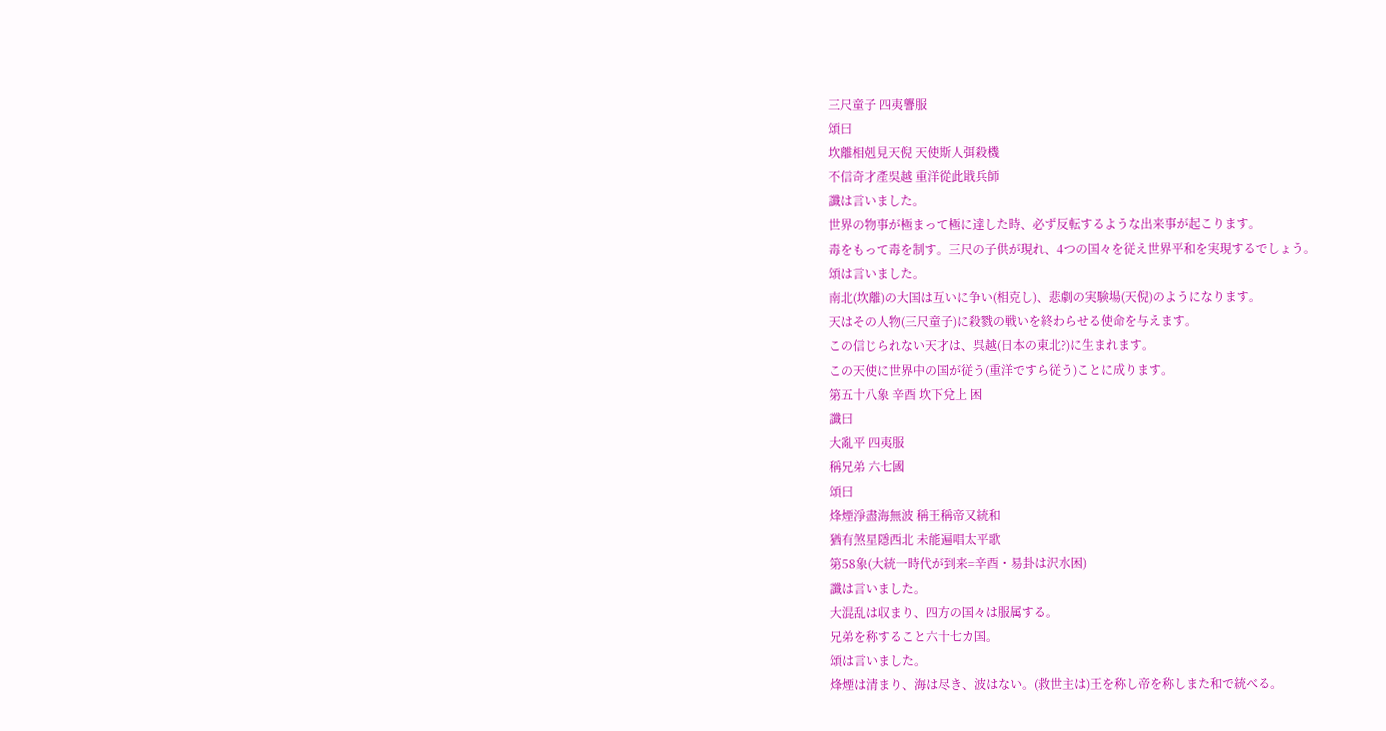三尺童子 四夷讋服
頌曰
坎離相剋見天倪 天使斯人弭殺機
不信奇才產吳越 重洋從此戢兵師
讖は言いました。
世界の物事が極まって極に達した時、必ず反転するような出来事が起こります。
毒をもって毒を制す。三尺の子供が現れ、4つの国々を従え世界平和を実現するでしょう。
頌は言いました。
南北(坎離)の大国は互いに争い(相克し)、悲劇の実験場(天倪)のようになります。
天はその人物(三尺童子)に殺戮の戦いを終わらせる使命を与えます。
この信じられない天才は、呉越(日本の東北?)に生まれます。
この天使に世界中の国が従う(重洋ですら従う)ことに成ります。
第五十八象 辛酉 坎下兌上 困
讖曰
大亂平 四夷服
稱兄弟 六七國
頌曰
烽煙淨盡海無波 稱王稱帝又統和
猶有煞星隱西北 未能遍唱太平歌
第58象(大統一時代が到来=辛酉・易卦は沢水困)
讖は言いました。
大混乱は収まり、四方の国々は服属する。
兄弟を称すること六十七カ国。
頌は言いました。
烽煙は清まり、海は尽き、波はない。(救世主は)王を称し帝を称しまた和で統べる。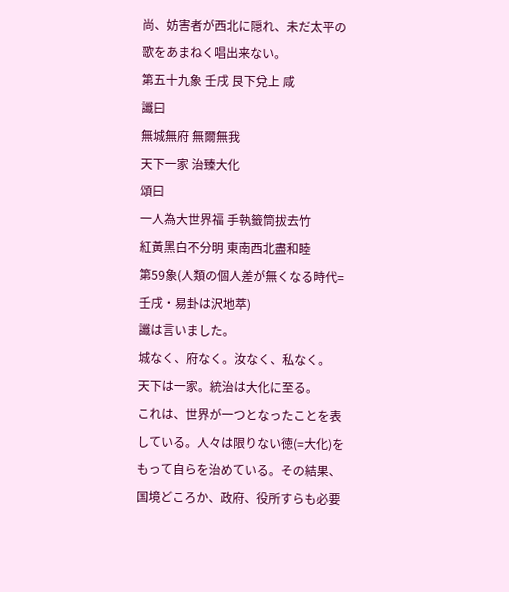尚、妨害者が西北に隠れ、未だ太平の歌をあまねく唱出来ない。
第五十九象 壬戌 艮下兌上 咸
讖曰
無城無府 無爾無我
天下一家 治臻大化
頌曰
一人為大世界福 手執籤筒拔去竹
紅黃黑白不分明 東南西北盡和睦
第59象(人類の個人差が無くなる時代=壬戌・易卦は沢地萃)
讖は言いました。
城なく、府なく。汝なく、私なく。
天下は一家。統治は大化に至る。
これは、世界が一つとなったことを表している。人々は限りない徳(=大化)をもって自らを治めている。その結果、国境どころか、政府、役所すらも必要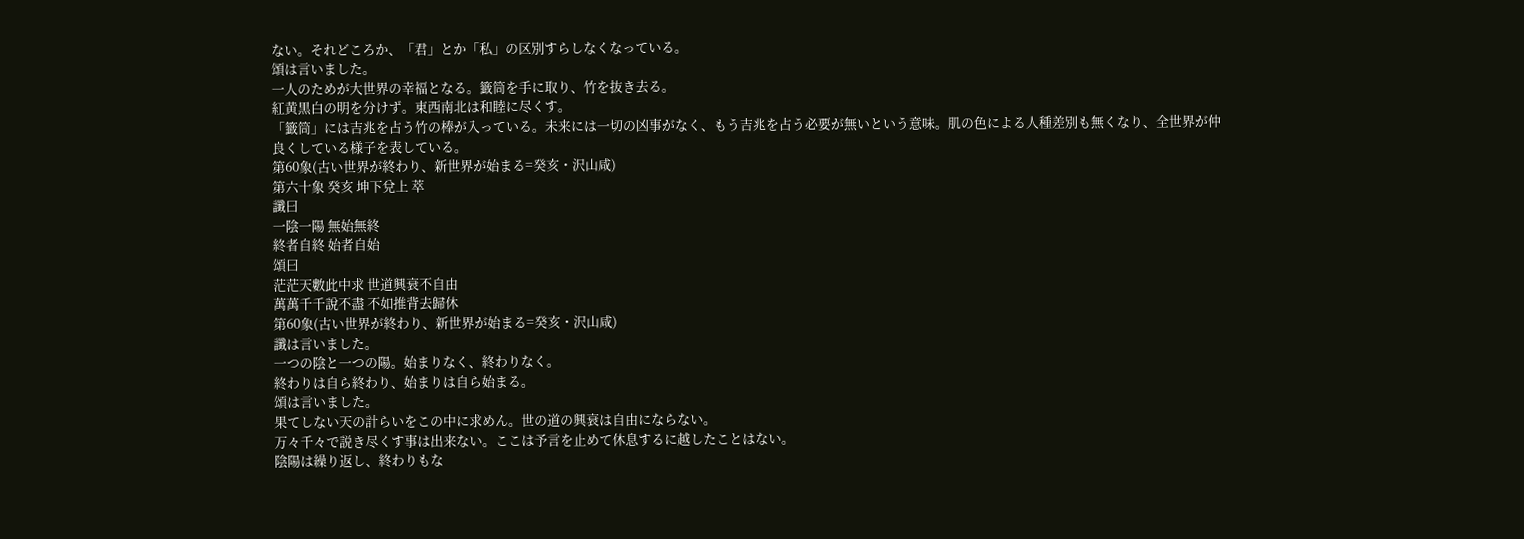ない。それどころか、「君」とか「私」の区別すらしなくなっている。
頌は言いました。
一人のためが大世界の幸福となる。籤筒を手に取り、竹を抜き去る。
紅黄黒白の明を分けず。東西南北は和睦に尽くす。
「籤筒」には吉兆を占う竹の棒が入っている。未来には一切の凶事がなく、もう吉兆を占う必要が無いという意味。肌の色による人種差別も無くなり、全世界が仲良くしている様子を表している。
第60象(古い世界が終わり、新世界が始まる=癸亥・沢山咸)
第六十象 癸亥 坤下兌上 萃
讖曰
一陰一陽 無始無終
終者自終 始者自始
頌曰
茫茫天數此中求 世道興衰不自由
萬萬千千說不盡 不如推背去歸休
第60象(古い世界が終わり、新世界が始まる=癸亥・沢山咸)
讖は言いました。
一つの陰と一つの陽。始まりなく、終わりなく。
終わりは自ら終わり、始まりは自ら始まる。
頌は言いました。
果てしない天の計らいをこの中に求めん。世の道の興衰は自由にならない。
万々千々で説き尽くす事は出来ない。ここは予言を止めて休息するに越したことはない。
陰陽は繰り返し、終わりもな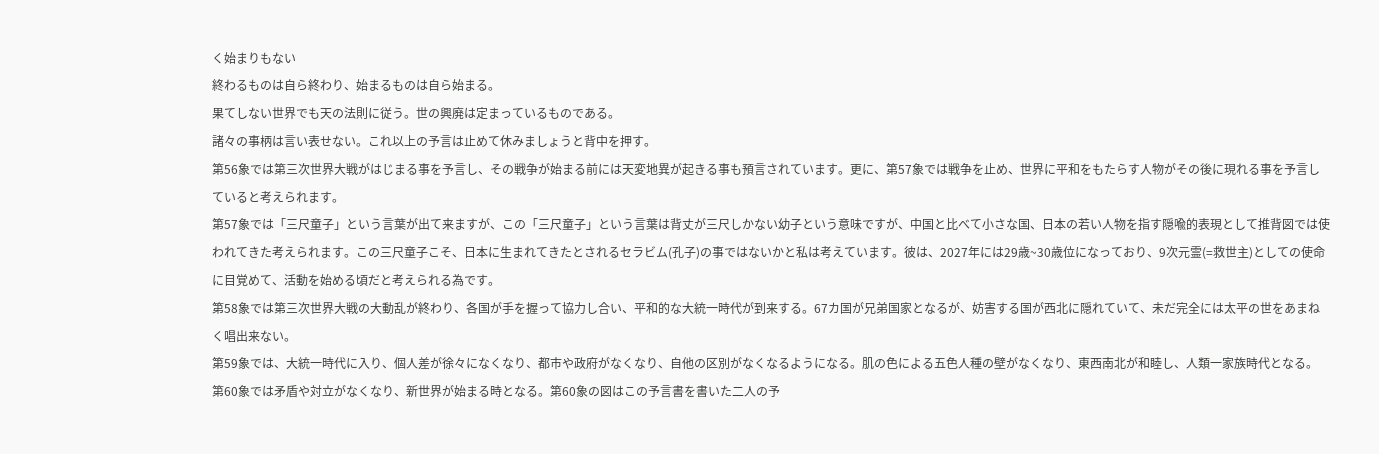く始まりもない
終わるものは自ら終わり、始まるものは自ら始まる。
果てしない世界でも天の法則に従う。世の興廃は定まっているものである。
諸々の事柄は言い表せない。これ以上の予言は止めて休みましょうと背中を押す。
第56象では第三次世界大戦がはじまる事を予言し、その戦争が始まる前には天変地異が起きる事も預言されています。更に、第57象では戦争を止め、世界に平和をもたらす人物がその後に現れる事を予言していると考えられます。
第57象では「三尺童子」という言葉が出て来ますが、この「三尺童子」という言葉は背丈が三尺しかない幼子という意味ですが、中国と比べて小さな国、日本の若い人物を指す隠喩的表現として推背図では使われてきた考えられます。この三尺童子こそ、日本に生まれてきたとされるセラビム(孔子)の事ではないかと私は考えています。彼は、2027年には29歳~30歳位になっており、9次元霊(=救世主)としての使命に目覚めて、活動を始める頃だと考えられる為です。
第58象では第三次世界大戦の大動乱が終わり、各国が手を握って協力し合い、平和的な大統一時代が到来する。67カ国が兄弟国家となるが、妨害する国が西北に隠れていて、未だ完全には太平の世をあまねく唱出来ない。
第59象では、大統一時代に入り、個人差が徐々になくなり、都市や政府がなくなり、自他の区別がなくなるようになる。肌の色による五色人種の壁がなくなり、東西南北が和睦し、人類一家族時代となる。
第60象では矛盾や対立がなくなり、新世界が始まる時となる。第60象の図はこの予言書を書いた二人の予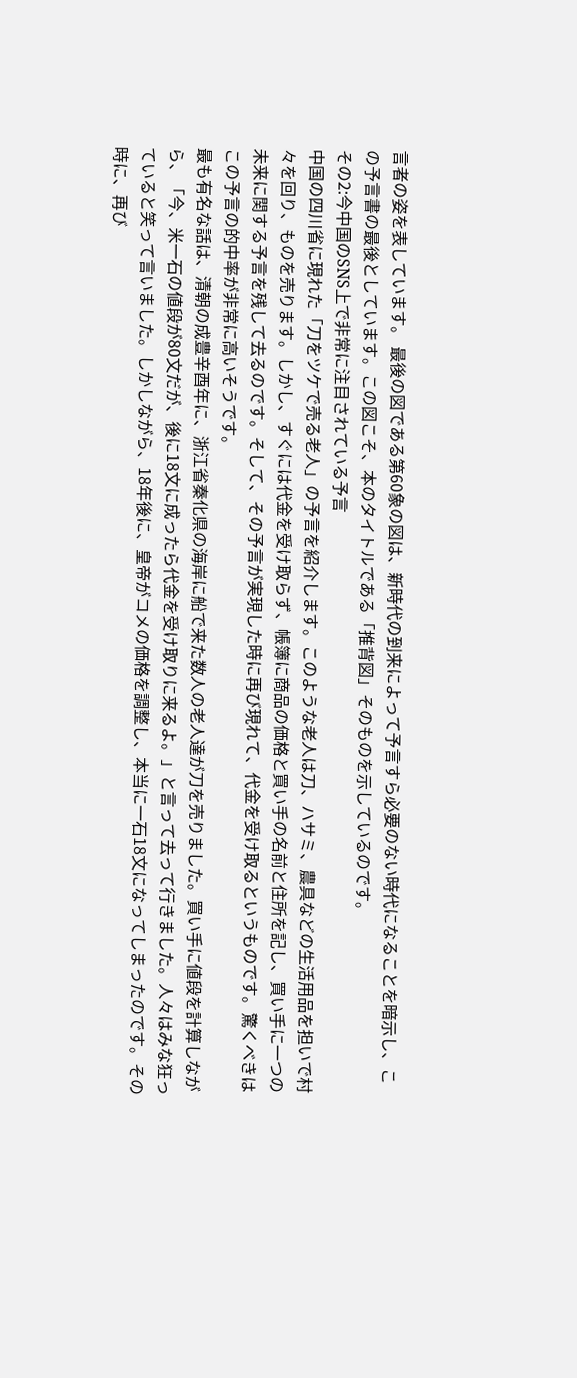言者の姿を表しています。 最後の図である第60象の図は、新時代の到来によって予言すら必要のない時代になることを暗示し、この予言書の最後としています。この図こそ、本のタイトルである「推背図」そのものを示しているのです。
その2:今中国のSNS上で非常に注目されている予言
中国の四川省に現れた「刀をツケで売る老人」の予言を紹介します。このような老人は刀、ハサミ、農具などの生活用品を担いで村々を回り、ものを売ります。しかし、すぐには代金を受け取らず、帳簿に商品の価格と買い手の名前と住所を記し、買い手に一つの未来に関する予言を残して去るのです。そして、その予言が実現した時に再び現れて、代金を受け取るというものです。驚くべきはこの予言の的中率が非常に高いそうです。
最も有名な話は、清朝の成豊辛酉年に、浙江省秦化県の海岸に船で来た数人の老人達が刀を売りました。買い手に値段を計算しながら、「今、米一石の値段が80文だが、後に18文に成ったら代金を受け取りに来るよ。」と言って去って行きました。人々はみな狂っていると笑って言いました。しかしながら、18年後に、皇帝がコメの価格を調整し、本当に一石18文になってしまったのです。その時に、再び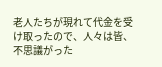老人たちが現れて代金を受け取ったので、人々は皆、不思議がった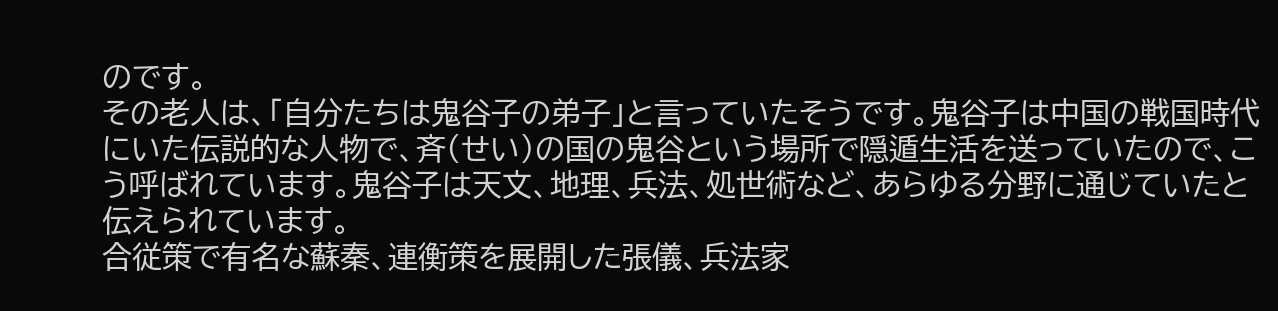のです。
その老人は、「自分たちは鬼谷子の弟子」と言っていたそうです。鬼谷子は中国の戦国時代にいた伝説的な人物で、斉(せい)の国の鬼谷という場所で隠遁生活を送っていたので、こう呼ばれています。鬼谷子は天文、地理、兵法、処世術など、あらゆる分野に通じていたと伝えられています。
合従策で有名な蘇秦、連衡策を展開した張儀、兵法家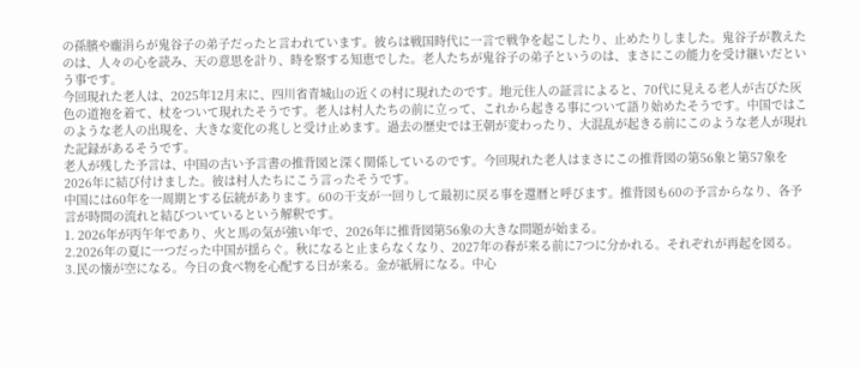の孫臏や龐涓らが鬼谷子の弟子だったと言われています。彼らは戦国時代に一言で戦争を起こしたり、止めたりしました。鬼谷子が教えたのは、人々の心を読み、天の意思を計り、時を察する知恵でした。老人たちが鬼谷子の弟子というのは、まさにこの能力を受け継いだという事です。
今回現れた老人は、2025年12月末に、四川省青城山の近くの村に現れたのです。地元住人の証言によると、70代に見える老人が古びた灰色の道袍を着て、杖をついて現れたそうです。老人は村人たちの前に立って、これから起きる事について語り始めたそうです。中国ではこのような老人の出現を、大きな変化の兆しと受け止めます。過去の歴史では王朝が変わったり、大混乱が起きる前にこのような老人が現れた記録があるそうです。
老人が残した予言は、中国の古い予言書の推背図と深く関係しているのです。今回現れた老人はまさにこの推背図の第56象と第57象を2026年に結び付けました。彼は村人たちにこう言ったそうです。
中国には60年を一周期とする伝統があります。60の干支が一回りして最初に戻る事を還暦と呼びます。推背図も60の予言からなり、各予言が時間の流れと結びついているという解釈です。
1. 2026年が丙午年であり、火と馬の気が強い年で、2026年に推背図第56象の大きな問題が始まる。
2.2026年の夏に一つだった中国が揺らぐ。秋になると止まらなくなり、2027年の春が来る前に7つに分かれる。それぞれが再起を図る。
3.民の懐が空になる。今日の食べ物を心配する日が来る。金が紙屑になる。中心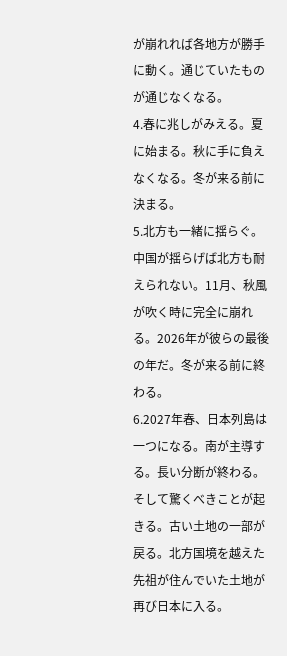が崩れれば各地方が勝手に動く。通じていたものが通じなくなる。
4.春に兆しがみえる。夏に始まる。秋に手に負えなくなる。冬が来る前に決まる。
5.北方も一緒に揺らぐ。中国が揺らげば北方も耐えられない。11月、秋風が吹く時に完全に崩れる。2026年が彼らの最後の年だ。冬が来る前に終わる。
6.2027年春、日本列島は一つになる。南が主導する。長い分断が終わる。そして驚くべきことが起きる。古い土地の一部が戻る。北方国境を越えた先祖が住んでいた土地が再び日本に入る。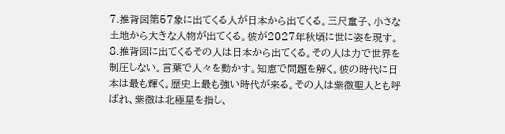7.推背図第57象に出てくる人が日本から出てくる。三尺童子、小さな土地から大きな人物が出てくる。彼が2027年秋頃に世に姿を現す。
8.推背図に出てくるその人は日本から出てくる。その人は力で世界を制圧しない。言葉で人々を動かす。知恵で問題を解く。彼の時代に日本は最も輝く。歴史上最も強い時代が来る。その人は紫微聖人とも呼ばれ、紫微は北極星を指し、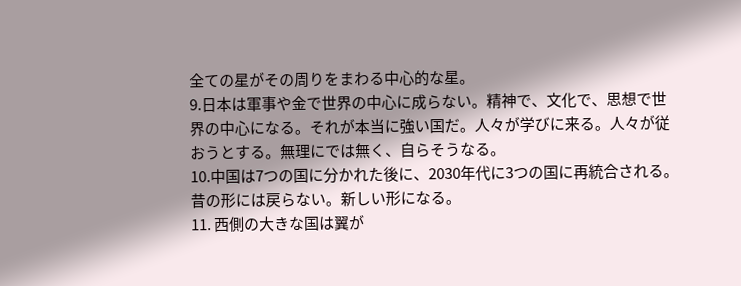全ての星がその周りをまわる中心的な星。
9.日本は軍事や金で世界の中心に成らない。精神で、文化で、思想で世界の中心になる。それが本当に強い国だ。人々が学びに来る。人々が従おうとする。無理にでは無く、自らそうなる。
10.中国は7つの国に分かれた後に、2030年代に3つの国に再統合される。昔の形には戻らない。新しい形になる。
11. 西側の大きな国は翼が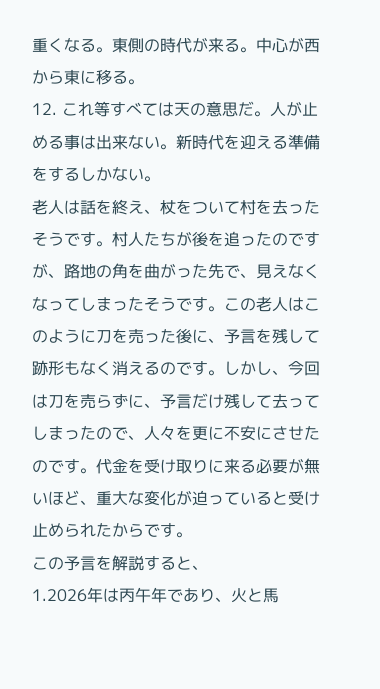重くなる。東側の時代が来る。中心が西から東に移る。
12. これ等すべては天の意思だ。人が止める事は出来ない。新時代を迎える準備をするしかない。
老人は話を終え、杖をついて村を去ったそうです。村人たちが後を追ったのですが、路地の角を曲がった先で、見えなくなってしまったそうです。この老人はこのように刀を売った後に、予言を残して跡形もなく消えるのです。しかし、今回は刀を売らずに、予言だけ残して去ってしまったので、人々を更に不安にさせたのです。代金を受け取りに来る必要が無いほど、重大な変化が迫っていると受け止められたからです。
この予言を解説すると、
1.2026年は丙午年であり、火と馬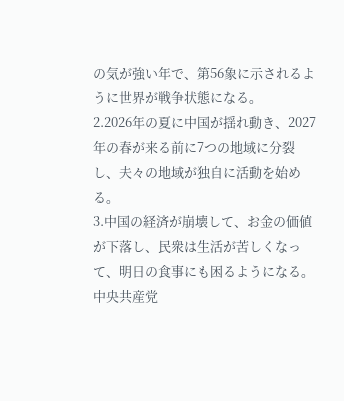の気が強い年で、第56象に示されるように世界が戦争状態になる。
2.2026年の夏に中国が揺れ動き、2027年の春が来る前に7つの地域に分裂し、夫々の地域が独自に活動を始める。
3.中国の経済が崩壊して、お金の価値が下落し、民衆は生活が苦しくなって、明日の食事にも困るようになる。中央共産党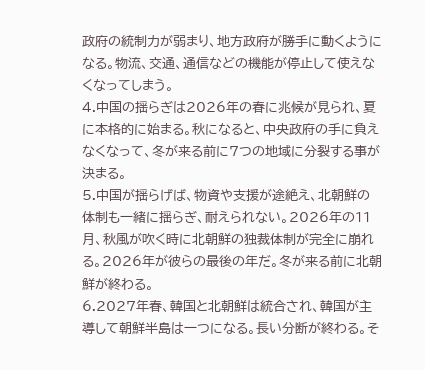政府の統制力が弱まり、地方政府が勝手に動くようになる。物流、交通、通信などの機能が停止して使えなくなってしまう。
4.中国の揺らぎは2026年の春に兆候が見られ、夏に本格的に始まる。秋になると、中央政府の手に負えなくなって、冬が来る前に7つの地域に分裂する事が決まる。
5.中国が揺らげば、物資や支援が途絶え、北朝鮮の体制も一緒に揺らぎ、耐えられない。2026年の11月、秋風が吹く時に北朝鮮の独裁体制が完全に崩れる。2026年が彼らの最後の年だ。冬が来る前に北朝鮮が終わる。
6.2027年春、韓国と北朝鮮は統合され、韓国が主導して朝鮮半島は一つになる。長い分断が終わる。そ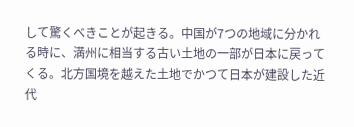して驚くべきことが起きる。中国が7つの地域に分かれる時に、満州に相当する古い土地の一部が日本に戻ってくる。北方国境を越えた土地でかつて日本が建設した近代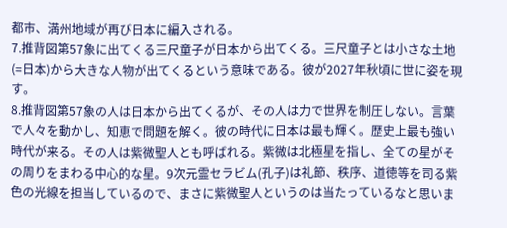都市、満州地域が再び日本に編入される。
7.推背図第57象に出てくる三尺童子が日本から出てくる。三尺童子とは小さな土地(=日本)から大きな人物が出てくるという意味である。彼が2027年秋頃に世に姿を現す。
8.推背図第57象の人は日本から出てくるが、その人は力で世界を制圧しない。言葉で人々を動かし、知恵で問題を解く。彼の時代に日本は最も輝く。歴史上最も強い時代が来る。その人は紫微聖人とも呼ばれる。紫微は北極星を指し、全ての星がその周りをまわる中心的な星。9次元霊セラビム(孔子)は礼節、秩序、道徳等を司る紫色の光線を担当しているので、まさに紫微聖人というのは当たっているなと思いま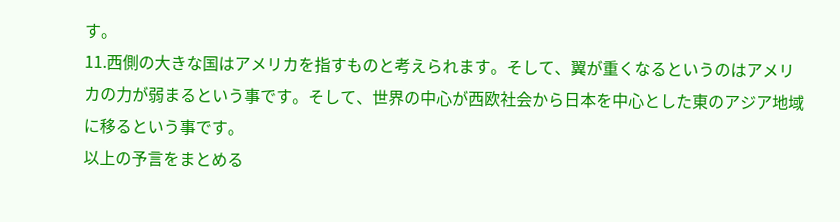す。
11.西側の大きな国はアメリカを指すものと考えられます。そして、翼が重くなるというのはアメリカの力が弱まるという事です。そして、世界の中心が西欧社会から日本を中心とした東のアジア地域に移るという事です。
以上の予言をまとめる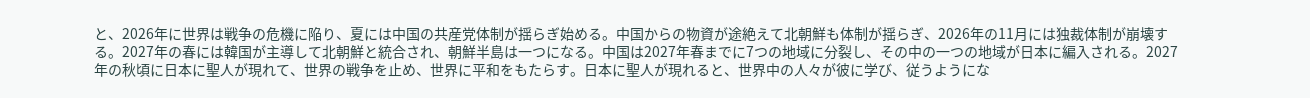と、2026年に世界は戦争の危機に陥り、夏には中国の共産党体制が揺らぎ始める。中国からの物資が途絶えて北朝鮮も体制が揺らぎ、2026年の11月には独裁体制が崩壊する。2027年の春には韓国が主導して北朝鮮と統合され、朝鮮半島は一つになる。中国は2027年春までに7つの地域に分裂し、その中の一つの地域が日本に編入される。2027年の秋頃に日本に聖人が現れて、世界の戦争を止め、世界に平和をもたらす。日本に聖人が現れると、世界中の人々が彼に学び、従うようにな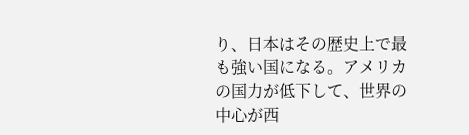り、日本はその歴史上で最も強い国になる。アメリカの国力が低下して、世界の中心が西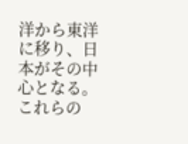洋から東洋に移り、日本がその中心となる。これらの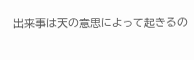出来事は天の意思によって起きるの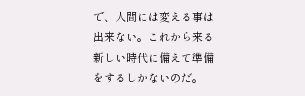で、人間には変える事は出来ない。これから来る新しい時代に備えて準備をするしかないのだ。